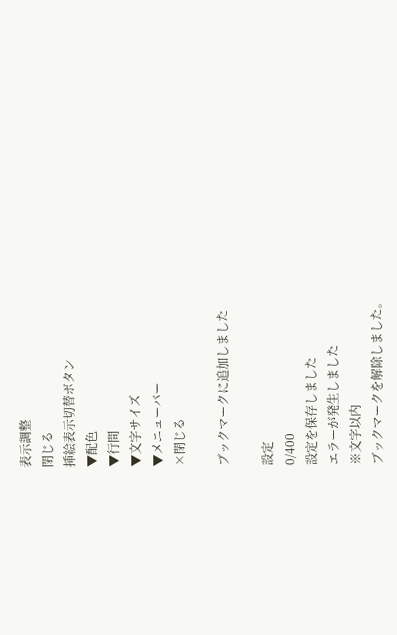表示調整
閉じる
挿絵表示切替ボタン
▼配色
▼行間
▼文字サイズ
▼メニューバー
×閉じる

ブックマークに追加しました

設定
0/400
設定を保存しました
エラーが発生しました
※文字以内
ブックマークを解除しました。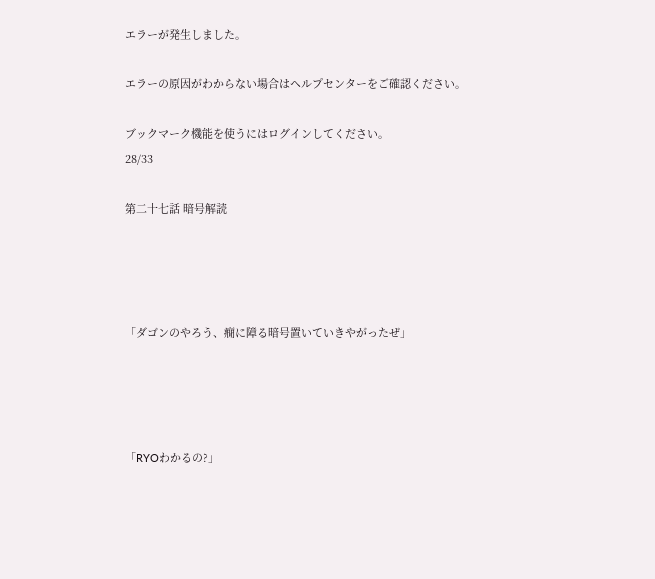エラーが発生しました。

エラーの原因がわからない場合はヘルプセンターをご確認ください。

ブックマーク機能を使うにはログインしてください。
28/33

第二十七話 暗号解読




「ダゴンのやろう、癇に障る暗号置いていきやがったぜ」




「RYOわかるの?」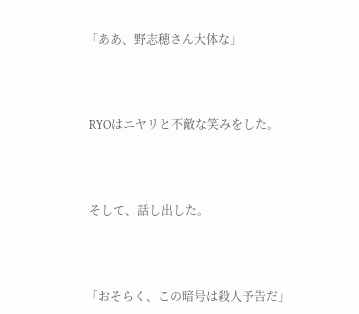「ああ、野志穂さん大体な」




 RYOはニヤリと不敵な笑みをした。




 そして、話し出した。




「おそらく、この暗号は殺人予告だ」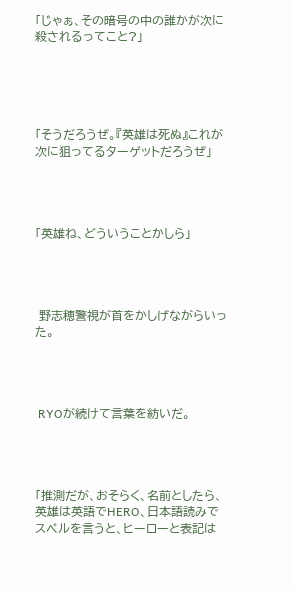「じゃぁ、その暗号の中の誰かが次に殺されるってこと?」





「そうだろうぜ。『英雄は死ぬ』これが次に狙ってるターゲットだろうぜ」




「英雄ね、どういうことかしら」




 野志穂警視が首をかしげながらいった。




 RYOが続けて言葉を紡いだ。




「推測だが、おそらく、名前としたら、英雄は英語でHERO、日本語読みでスペルを言うと、ヒーローと表記は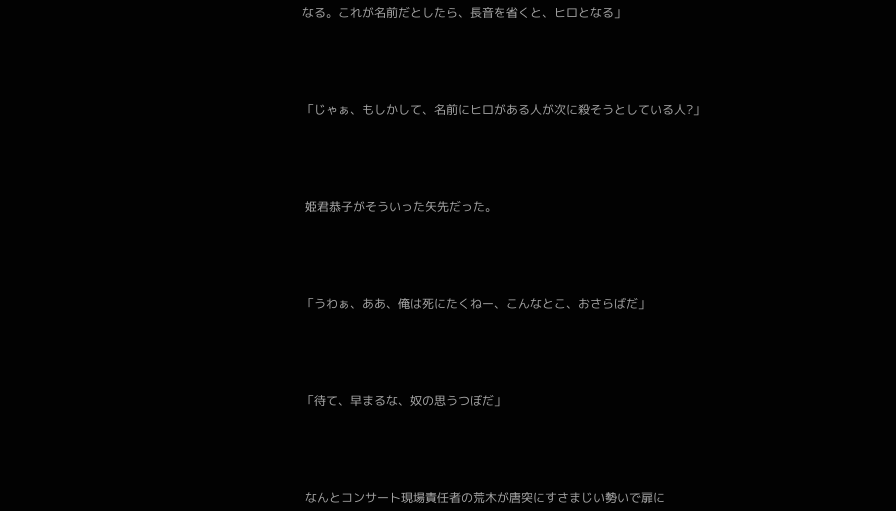なる。これが名前だとしたら、長音を省くと、ヒロとなる」





「じゃぁ、もしかして、名前にヒロがある人が次に殺そうとしている人?」





 姫君恭子がそういった矢先だった。





「うわぁ、ああ、俺は死にたくねー、こんなとこ、おさらばだ」





「待て、早まるな、奴の思うつぼだ」





 なんとコンサート現場責任者の荒木が唐突にすさまじい勢いで扉に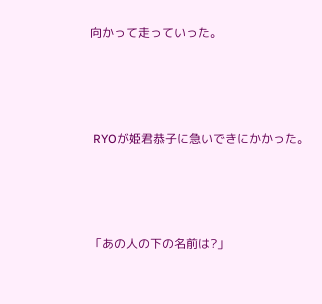向かって走っていった。




 RYOが姫君恭子に急いできにかかった。




「あの人の下の名前は?」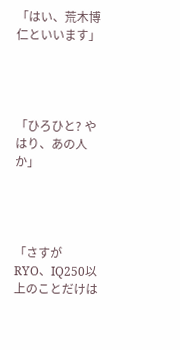「はい、荒木博仁といいます」




「ひろひと? やはり、あの人か」




「さすがRYO、IQ250以上のことだけは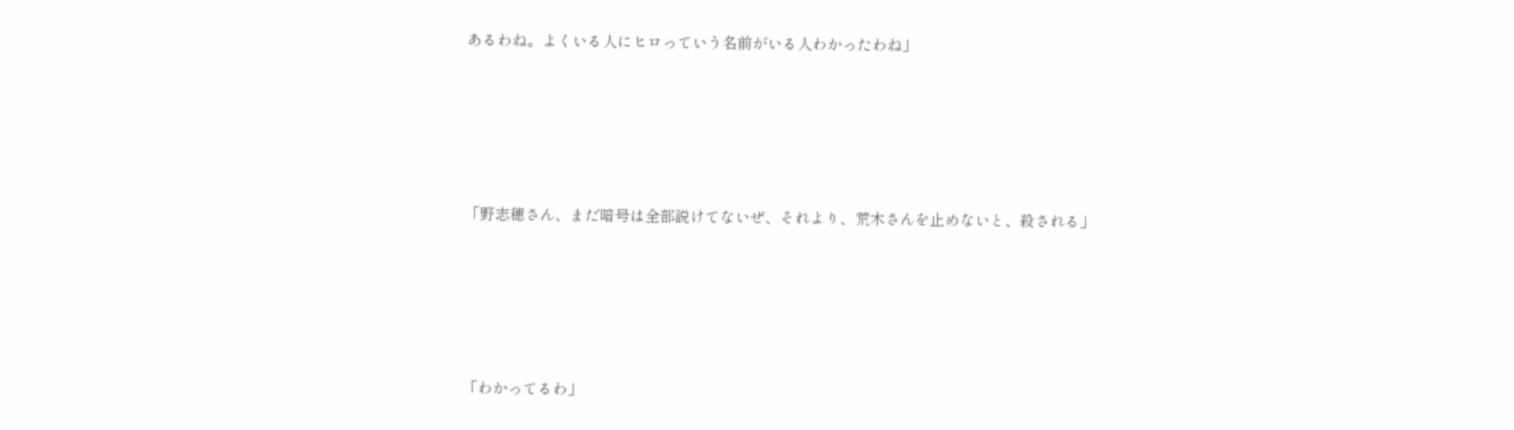あるわね。よくいる人にヒロっていう名前がいる人わかったわね」





「野志穂さん、まだ暗号は全部説けてないぜ、それより、荒木さんを止めないと、殺される」





「わかってるわ」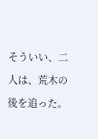そういい、二人は、荒木の後を追った。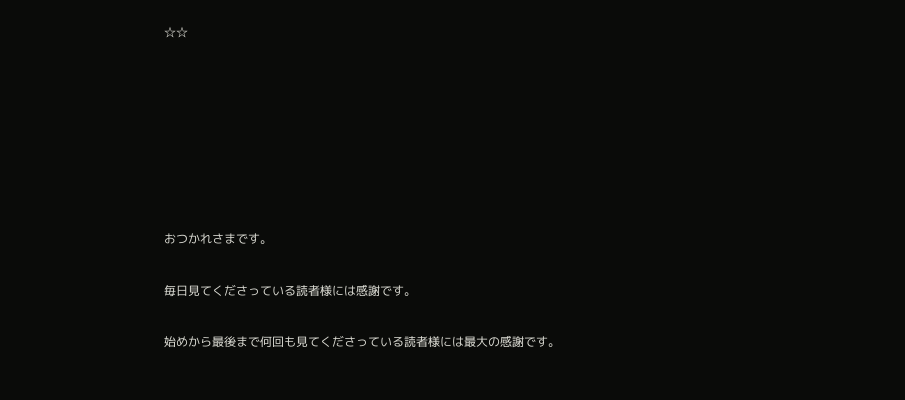☆☆







おつかれさまです。

毎日見てくださっている読者様には感謝です。

始めから最後まで何回も見てくださっている読者様には最大の感謝です。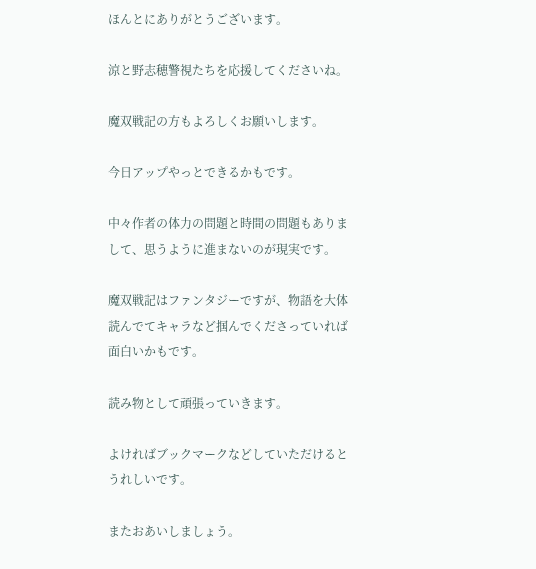ほんとにありがとうございます。

涼と野志穂警視たちを応援してくださいね。

魔双戦記の方もよろしくお願いします。

今日アップやっとできるかもです。

中々作者の体力の問題と時間の問題もありまして、思うように進まないのが現実です。

魔双戦記はファンタジーですが、物語を大体読んでてキャラなど掴んでくださっていれば面白いかもです。

読み物として頑張っていきます。

よければブックマークなどしていただけるとうれしいです。

またおあいしましょう。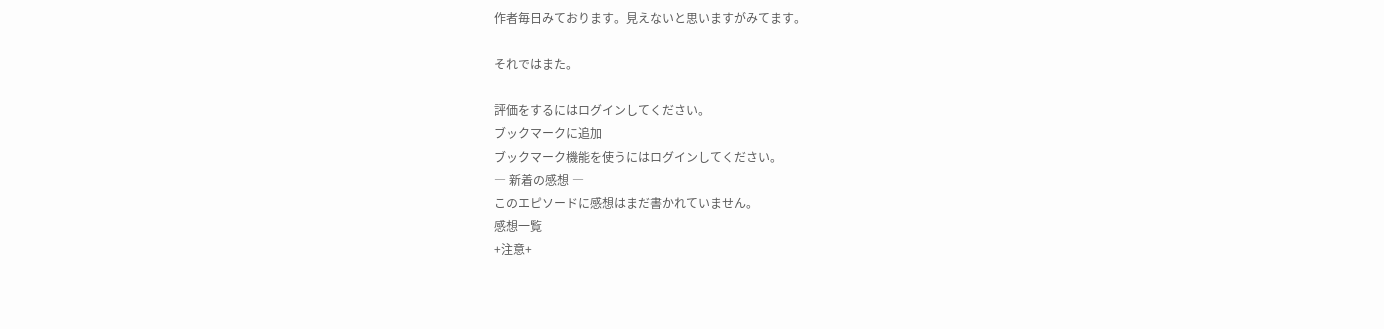作者毎日みております。見えないと思いますがみてます。

それではまた。

評価をするにはログインしてください。
ブックマークに追加
ブックマーク機能を使うにはログインしてください。
― 新着の感想 ―
このエピソードに感想はまだ書かれていません。
感想一覧
+注意+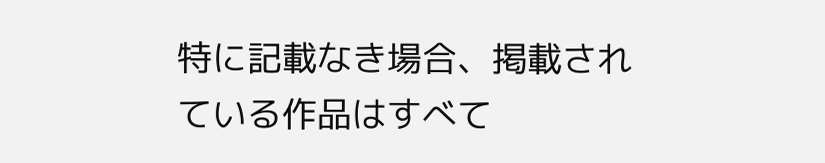特に記載なき場合、掲載されている作品はすべて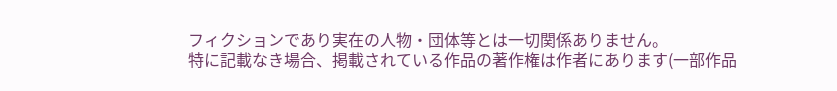フィクションであり実在の人物・団体等とは一切関係ありません。
特に記載なき場合、掲載されている作品の著作権は作者にあります(一部作品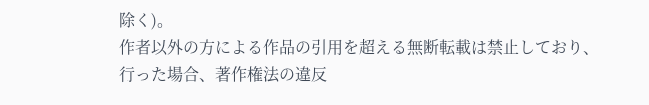除く)。
作者以外の方による作品の引用を超える無断転載は禁止しており、行った場合、著作権法の違反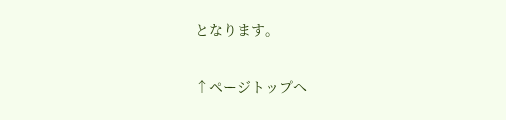となります。

↑ページトップへ